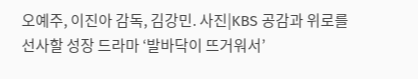오예주, 이진아 감독, 김강민. 사진|KBS 공감과 위로를 선사할 성장 드라마 ‘발바닥이 뜨거워서’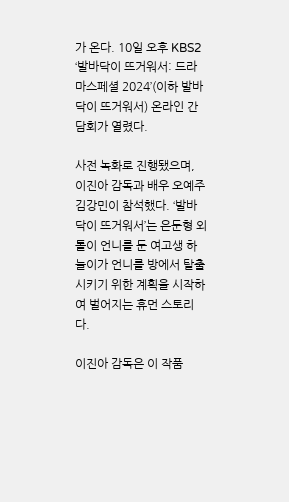가 온다. 10일 오후 KBS2 ‘발바닥이 뜨거워서: 드라마스페셜 2024’(이하 발바닥이 뜨거워서) 온라인 간담회가 열렸다.

사전 녹화로 진행됐으며, 이진아 감독과 배우 오예주 김강민이 참석했다. ‘발바닥이 뜨거워서’는 은둔형 외톨이 언니를 둔 여고생 하늘이가 언니를 방에서 탈출시키기 위한 계획을 시작하여 벌어지는 휴먼 스토리다.

이진아 감독은 이 작품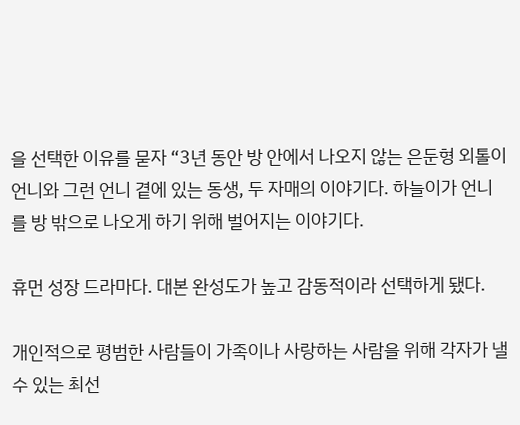을 선택한 이유를 묻자 “3년 동안 방 안에서 나오지 않는 은둔형 외톨이 언니와 그런 언니 곁에 있는 동생, 두 자매의 이야기다. 하늘이가 언니를 방 밖으로 나오게 하기 위해 벌어지는 이야기다.

휴먼 성장 드라마다. 대본 완성도가 높고 감동적이라 선택하게 됐다.

개인적으로 평범한 사람들이 가족이나 사랑하는 사람을 위해 각자가 낼 수 있는 최선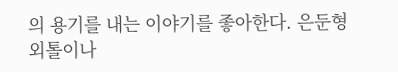의 용기를 내는 이야기를 좋아한다. 은둔형 외톨이나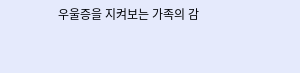우울증을 지켜보는 가족의 감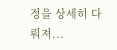정을 상세히 다뤄져...